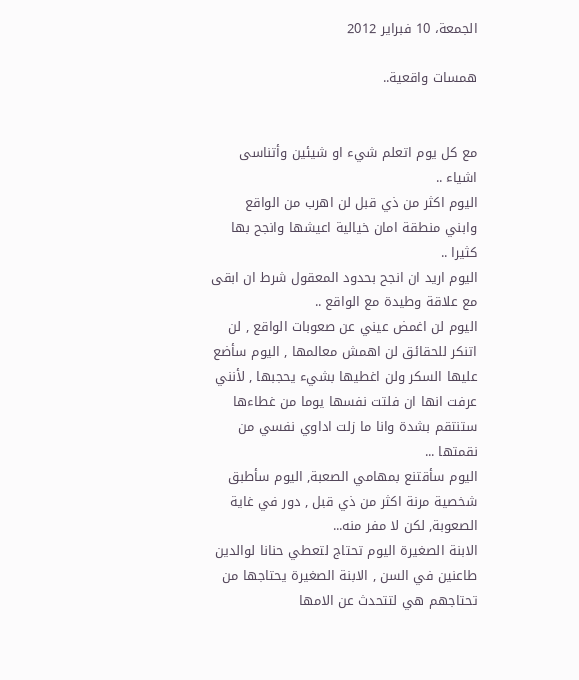الجمعة، 10 فبراير 2012

همسات واقعية..


مع كل يوم اتعلم شيء او شيئين وأتناسى اشياء ..
اليوم اكثر من ذي قبل لن اهرب من الواقع وابني منطقة امان خيالية اعيشها وانجح بها كثيرا ..
اليوم اريد ان انجح بحدود المعقول شرط ان ابقى مع علاقة وطيدة مع الواقع ..
اليوم لن اغمض عيني عن صعوبات الواقع , لن اتنكر للحقائق لن اهمش معالمها , اليوم سأضع عليها السكر ولن اغطيها بشيء يحجبها , لأنني عرفت انها ان فلتت نفسها يوما من غطاءها ستنتقم بشدة وانا ما زلت اداوي نفسي من نقمتها ...
اليوم سأقتنع بمهامي الصعبة, اليوم سأطبق شخصية مرنة اكثر من ذي قبل , دور في غاية الصعوبة, لكن لا مفر منه...
الابنة الصغيرة اليوم تحتاج لتعطي حنانا لوالدين طاعنين في السن , الابنة الصغيرة يحتاجها من تحتاجهم هي لتتحدث عن الامها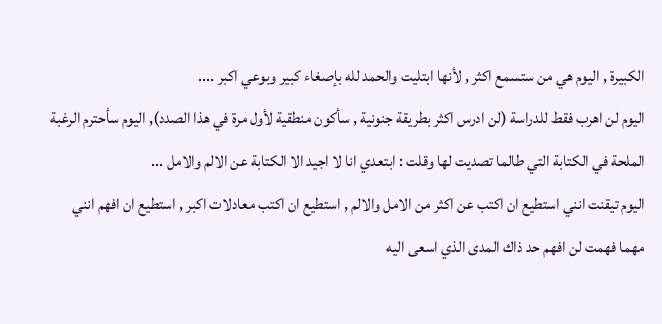الكبيرة , اليوم هي من ستسمع اكثر , لأنها ابتليت والحمد لله بإصغاء كبير وبوعي اكبر ....
اليوم لن اهرب فقط للدراسة (لن ادرس اكثر بطريقة جنونية , سأكون منطقية لأول مرة في هذا الصدد), اليوم سأحترم الرغبة الملحة في الكتابة التي طالما تصديت لها وقلت : ابتعدي انا لا اجيد الا الكتابة عن الالم والامل ...
اليوم تيقنت انني استطيع ان اكتب عن اكثر من الامل والالم , استطيع ان اكتب معادلات اكبر , استطيع ان افهم انني مهما فهمت لن افهم حد ذاك المدى الذي اسعى اليه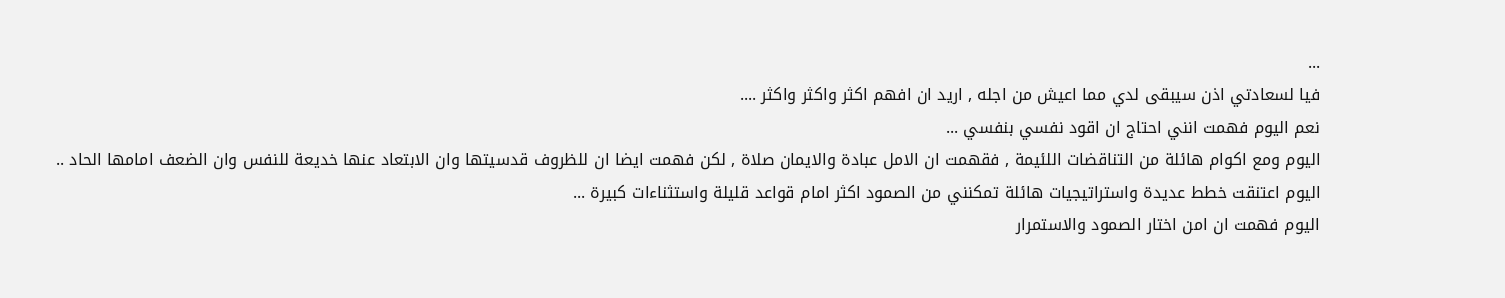...
فيا لسعادتي اذن سيبقى لدي مما اعيش من اجله , اريد ان افهم اكثر واكثر واكثر ....
نعم اليوم فهمت انني احتاج ان اقود نفسي بنفسي ...
اليوم ومع اكوام هائلة من التناقضات اللئيمة , فقهمت ان الامل عبادة والايمان صلاة , لكن فهمت ايضا ان للظروف قدسيتها وان الابتعاد عنها خديعة للنفس وان الضعف امامها الحاد ..
اليوم اعتنقت خطط عديدة واستراتيجيات هائلة تمكنني من الصمود اكثر امام قواعد قليلة واستثناءات كبيرة ...
اليوم فهمت ان امن اختار الصمود والاستمرار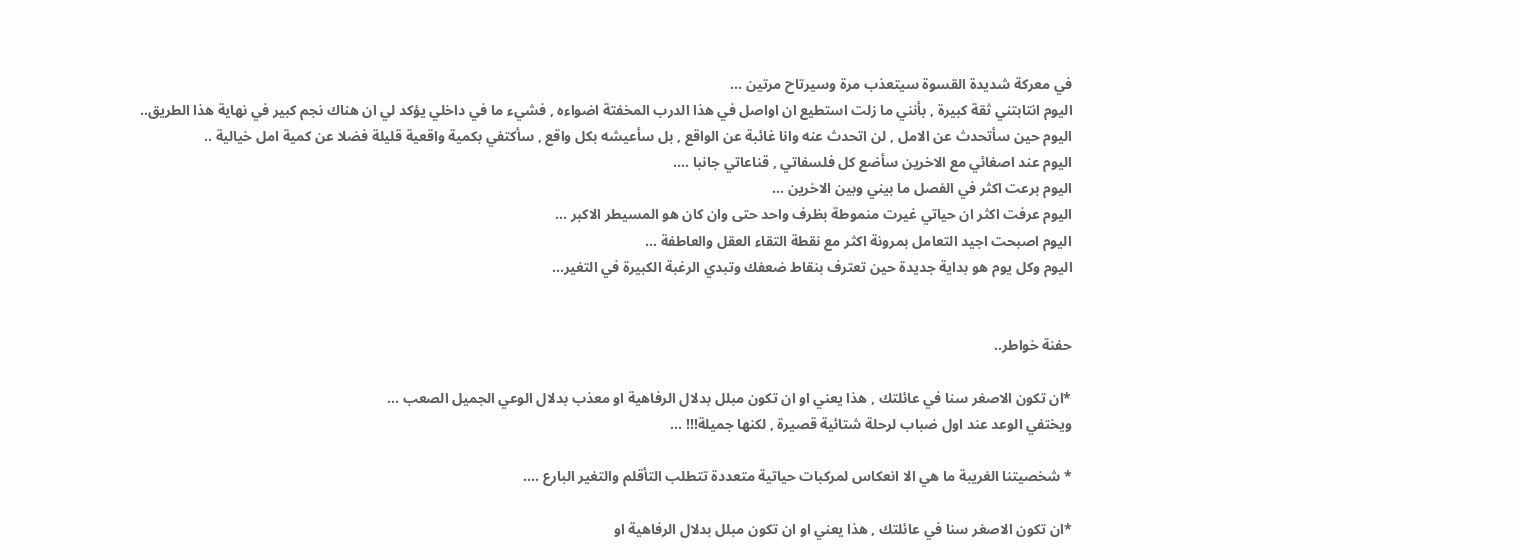في معركة شديدة القسوة سيتعذب مرة وسيرتاح مرتين ...
اليوم انتابتني ثقة كبيرة , بأنني ما زلت استطيع ان اواصل في هذا الدرب المخفتة اضواءه , فشيء ما في داخلي يؤكد لي ان هناك نجم كبير في نهاية هذا الطريق..
اليوم حين سأتحدث عن الامل , لن اتحدث عنه وانا غائبة عن الواقع , بل سأعيشه بكل واقع , سأكتفي بكمية واقعية قليلة فضلا عن كمية امل خيالية ..
اليوم عند اصغائي مع الاخرين سأضع كل فلسفاتي , قناعاتي جانبا ....
اليوم برعت اكثر في الفصل ما بيني وبين الاخرين ...
اليوم عرفت اكثر ان حياتي غيرت منموطة بظرف واحد حتى وان كان هو المسيطر الاكبر ...
اليوم اصبحت اجيد التعامل بمرونة اكثر مع نقطة التقاء العقل والعاطفة ...
اليوم وكل يوم هو بداية جديدة حين تعترف بنقاط ضعفك وتبدي الرغبة الكبيرة في التغير...


حفنة خواطر..

*ان تكون الاصغر سنا في عائلتك , هذا يعني او ان تكون مبلل بدلال الرفاهية او معذب بدلال الوعي الجميل الصعب ...
ويختفي الوعد عند اول ضباب لرحلة شتائية قصيرة , لكنها جميلة!!! ...

* شخصيتنا الغريبة ما هي الا انعكاس لمركبات حياتية متعددة تتطلب التأقلم والتغير البارع ....

*ان تكون الاصغر سنا في عائلتك , هذا يعني او ان تكون مبلل بدلال الرفاهية او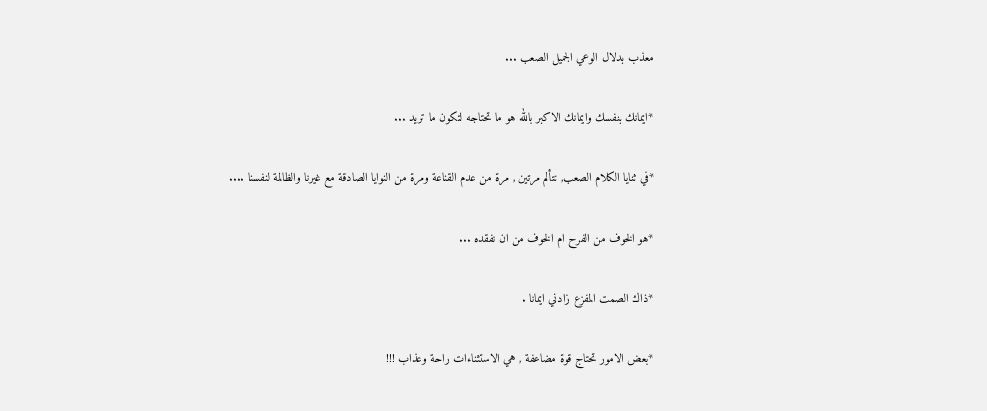معذب بدلال الوعي الجميل الصعب ...

*ايمانك بنفسك وايمانك الاكبر بالله هو ما تحتاجه لتكون ما تريد ...

*في ثنايا الكلام الصعب, نتألم مرتين , مرة من عدم القناعة ومرة من النوايا الصادقة مع غيرنا والظالمة لنفسنا ....

*هو الخوف من الفرح ام الخوف من ان نفقده ...

*ذاك الصمت المفزع زادني ايمانا .

*بعض الامور تحتاج قوة مضاعفة , هي الاستثناءات راحة وعذاب !!!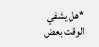*هل يشفي الوقت بعض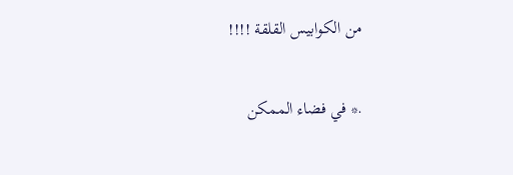من الكوابيس القلقة !!!!

.* في فضاء الممكن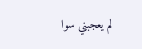لم يعجبني سوا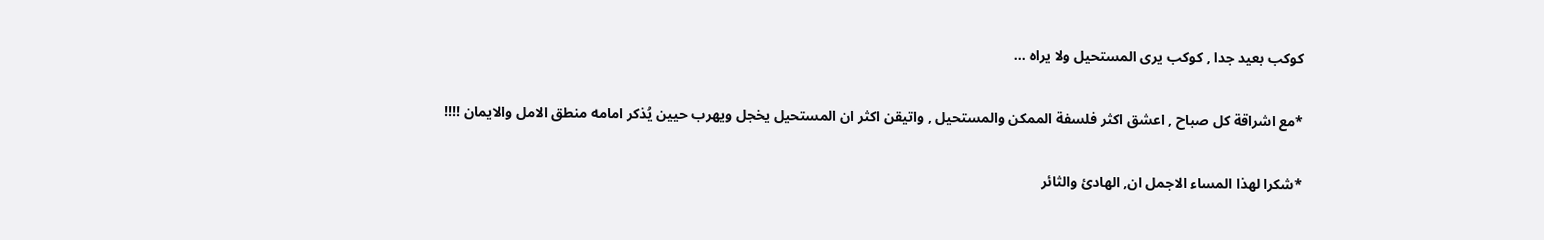كوكب بعيد جدا , كوكب يرى المستحيل ولا يراه ...

*مع اشراقة كل صباح , اعشق اكثر فلسفة الممكن والمستحيل , واتيقن اكثر ان المستحيل يخجل ويهرب حيين يُذكر امامه منطق الامل والايمان !!!!

*شكرا لهذا المساء الاجمل ان, الهادئ والثائر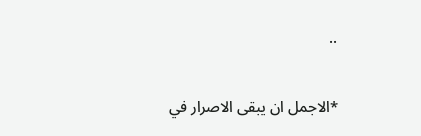..

*الاجمل ان يبقى الاصرار في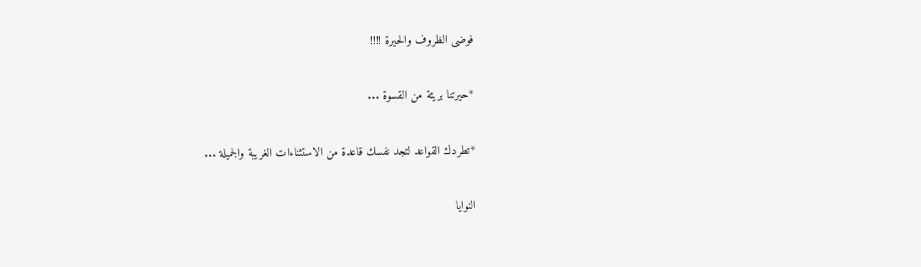فوضى الظروف والحيرة !!!!

*حيرتنا بريئة من القسوة ...

*تطردك القواعد لتجد نفسك قاعدة من الاستثناءات الغريبة والجميلة ...

النوايا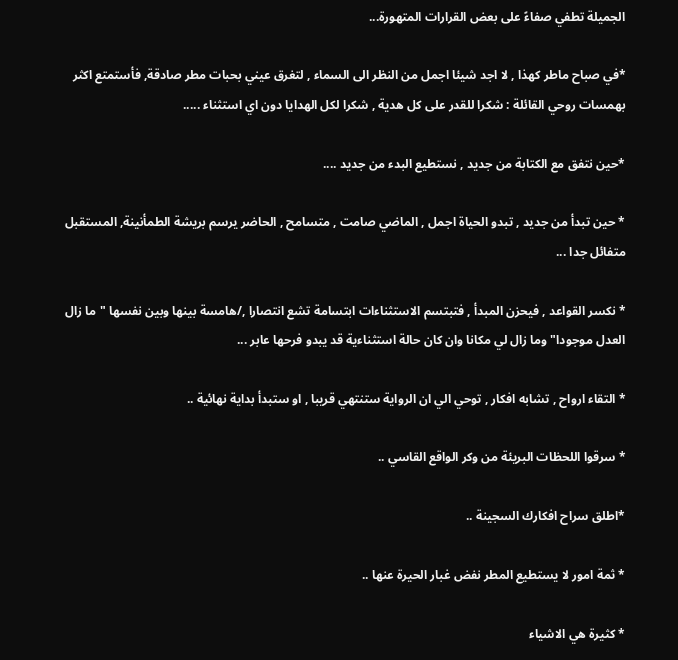الجميلة تطفي صفاءً على بعض القرارات المتهورة...

*في صباح ماطر كهذا , لا اجد شيئا اجمل من النظر الى السماء , لتغرق عيني بحبات مطر صادقة, فأستمتع اكثر بهمسات روحي القائلة : شكرا للقدر على كل هدية , شكرا لكل الهدايا دون اي استثناء .....

*حين نتفق مع الكتابة من جديد , نستطيع البدء من جديد ....

* حين تبدأ من جديد , تبدو الحياة اجمل , الماضي صامت , متسامح , الحاضر يرسم بريشة الطمأنينة, المستقبل متفائل جدا ...

* نكسر القواعد , فيحزن المبدأ , فتبتسم الاستثناءات ابتسامة تشع انتصارا ,/هامسة بينها وبين نفسها "ما زال العدل موجودا" وما زال لي مكانا وان كان حالة استثناءية قد يبدو فرحها عابر ...

* التقاء ارواح , تشابه افكار , توحي الي ان الرواية ستنتهي قريبا , او ستبدأ بداية نهائية ..

* سرقوا اللحظات البريئة من وكر الواقع القاسي ..

*اطلق سراح افكارك السجينة ..

* ثمة امور لا يستطيع المطر نفض غبار الحيرة عنها ..

* كثيرة هي الاشياء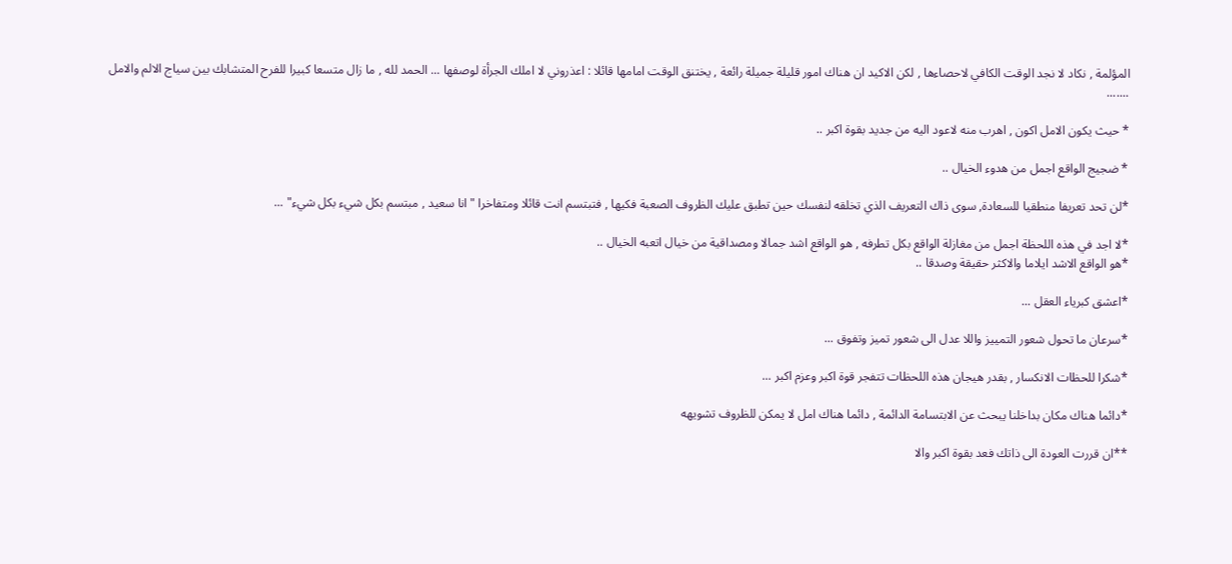المؤلمة , نكاد لا نجد الوقت الكافي لاحصاءها , لكن الاكيد ان هناك امور قليلة جميلة رائعة , يختنق الوقت امامها قائلا : اعذروني لا املك الجرأة لوصفها ... الحمد لله , ما زال متسعا كبيرا للفرح المتشابك بين سياج الالم والامل .......

* حيث يكون الامل اكون , اهرب منه لاعود اليه من جديد بقوة اكبر ..

* ضجيج الواقع اجمل من هدوء الخيال ..

*لن تحد تعريفا منطقيا للسعادة, سوى ذاك التعريف الذي تخلقه لنفسك حين تطبق عليك الظروف الصعبة فكيها , فتبتسم انت قائلا ومتفاخرا "انا سعيد , مبتسم بكل شيء بكل شيء" ...

*لا اجد في هذه اللحظة اجمل من مغازلة الواقع بكل تطرفه , هو الواقع اشد جمالا ومصداقية من خيال اتعبه الخيال ..
*هو الواقع الاشد ايلاما والاكثر حقيقة وصدقا ..

*اعشق كبرياء العقل ...

*سرعان ما تحول شعور التمييز واللا عدل الى شعور تميز وتفوق ...

*شكرا للحظات الانكسار , بقدر هيجان هذه اللحظات تتفجر قوة اكبر وعزم اكبر ...

*دائما هناك مكان بداخلنا يبحث عن الابتسامة الدائمة , دائما هناك امل لا يمكن للظروف تشويهه

**ان قررت العودة الى ذاتك فعد بقوة اكبر والا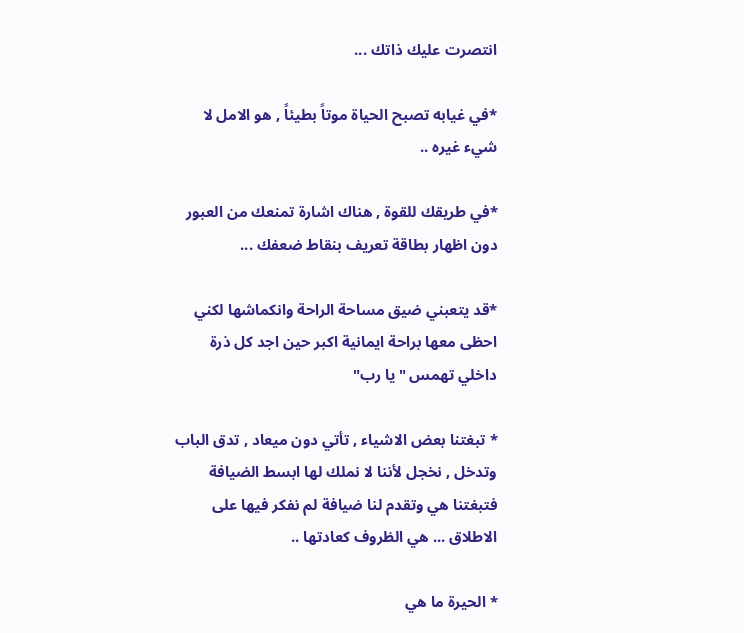انتصرت عليك ذاتك ...

*في غيابه تصبح الحياة موتاً بطيئاً , هو الامل لا شيء غيره ..

*في طريقك للقوة , هناك اشارة تمنعك من العبور دون اظهار بطاقة تعريف بنقاط ضعفك ...

*قد يتعبني ضيق مساحة الراحة وانكماشها لكني احظى معها براحة ايمانية اكبر حين اجد كل ذرة داخلي تهمس "يا رب"

* تبغتنا بعض الاشياء , تأتي دون ميعاد , تدق الباب وتدخل , نخجل لأننا لا نملك لها ابسط الضيافة فتبغتنا هي وتقدم لنا ضيافة لم نفكر فيها على الاطلاق ... هي الظروف كعادتها ..

* الحيرة ما هي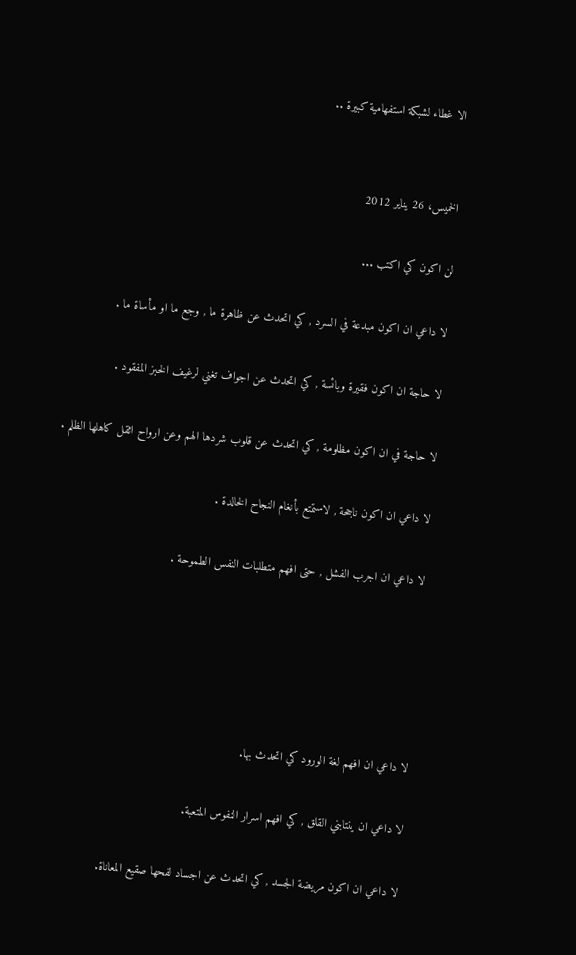الا غطاء لشبكة استفهامية كبيرة ..


الخميس، 26 يناير 2012

لن اكون كي اكتب ...

لا داعي ان اكون مبدعة في السرد , كي اتحدث عن ظاهرة ما , وجع ما او مأساة ما .

لا حاجة ان اكون فقيرة وبائسة , كي اتحدث عن اجواف تغني لرغيف الخبز المفقود .

لا حاجة في ان اكون مظلومة , كي اتحدث عن قلوب شردها الهم وعن ارواح اثقل كاهلها الظلم .

لا داعي ان اكون ناجحة , لاستمتع بأنغام النجاح الخالدة .

لا داعي ان اجرب الفشل , حتى افهم متطلبات النفس الطموحة .





لا داعي ان افهم لغة الورود كي اتحدث بها.

لا داعي ان ينتابني القلق , كي افهم اسرار النفوس المتعبة.

لا داعي ان اكون مريضة الجسد , كي اتحدث عن اجساد لفحها صقيع المعاناة.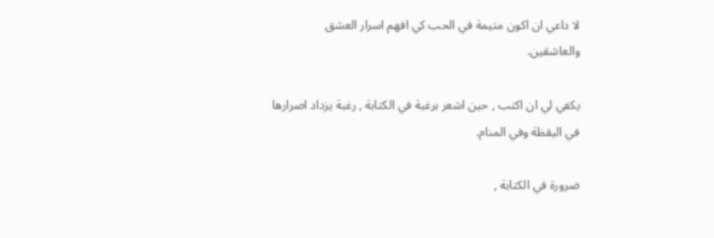لا داعي ان اكون متيمة في الحب كي افهم اسرار العشق والعاشقين.

يكفي لي ان اكتب , حين اشعر برغبة في الكتابة , رغبة يزداد اصرارها في اليقظة وفي المنام.

ضرورة في الكتابة ,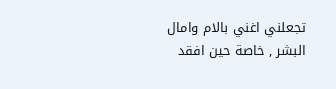تجعلني اغني بالام وامال البشر , خاصة حين افقد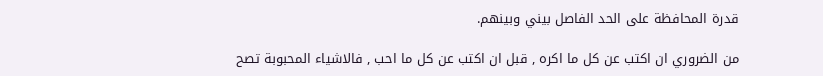قدرة المحافظة على الحد الفاصل بيني وبينهم.

من الضروري ان اكتب عن كل ما اكره , قبل ان اكتب عن كل ما احب , فالاشياء المحبوبة تصح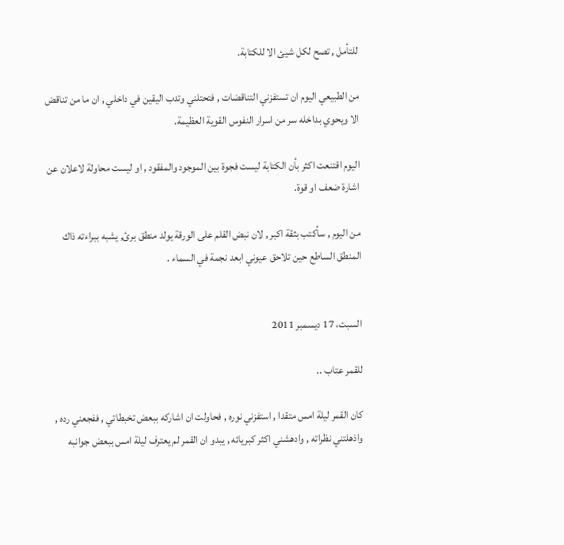للتأمل , تصح لكل شيئ الا للكتابة.

من الطبيعي اليوم ان تستفزني التناقضات , فتحتلني وتدب اليقين في داخلي , ان ما من تناقض الا ويحوي بداخله سر من اسرار النفوس القوية العظيمة.

اليوم اقتنعت اكثر بأن الكتابة ليست فجوة بين الموجود والمفقود , او ليست محاولة لاعلان عن اشارة ضعف او قوة.

من اليوم , سأكتب بثقة اكبر , لان نبض القلم على الورقة يولد منطق برئ, يشبه ببراءته ذاك المنطق الساطع حين تلاحق عيوني ابعد نجمة في السماء .


السبت، 17 ديسمبر 2011

للقمر عتاب ..

كان القمر ليلة امس متقدا , استفزني نوره , فحاولت ان اشاركه ببعض تخبطاتي , ففجعني رده , واذهلتني نظراته , وادهشني اكثر كبريائه , يبدو ان القمر لم يعترف ليلة امس ببعض جوانبه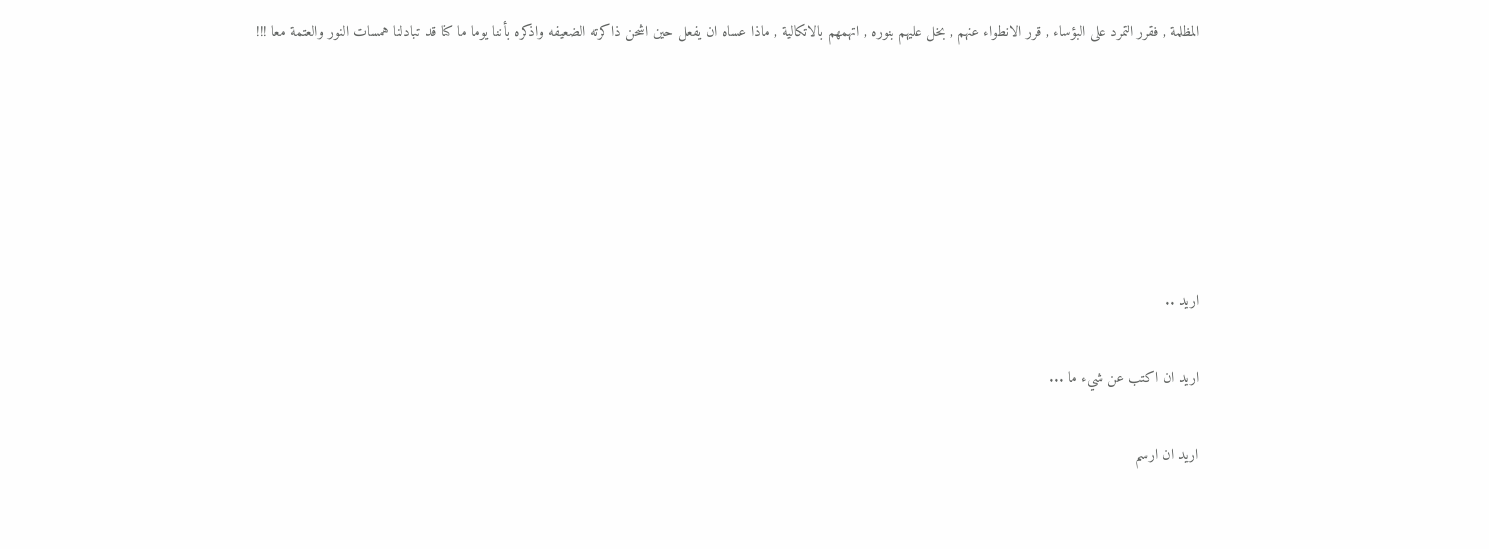المظلمة , فقرر التمرد على البؤساء , قرر الانطواء عنهم , بخل عليهم بنوره , اتهمهم بالاتكالية , ماذا عساه ان يفعل حين اشحن ذاكرته الضعيفه واذكره بأننا يوما ما كنا قد تبادلنا همسات النور والعتمة معا !!!






اريد ..

اريد ان اكتب عن شيء ما ...

اريد ان ارسم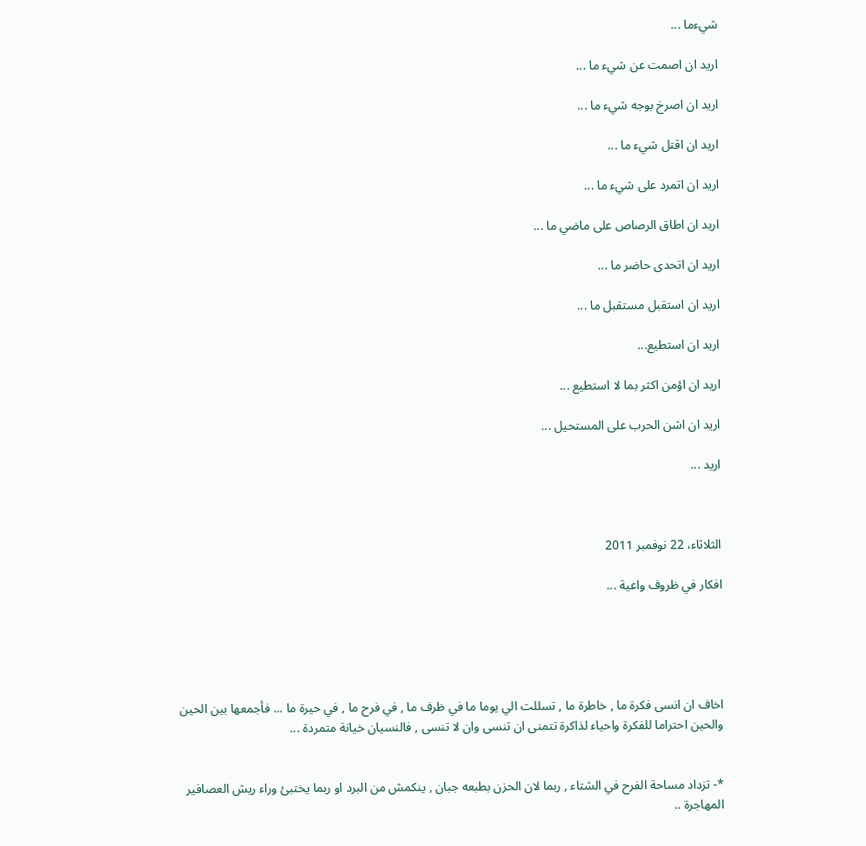شيءما ...

اريد ان اصمت عن شيء ما ...

اريد ان اصرخ بوجه شيء ما ...

اريد ان اقتل شيء ما ...

اريد ان اتمرد على شيء ما ...

اريد ان اطاق الرصاص على ماضي ما ...

اريد ان اتحدى حاضر ما ...

اريد ان استقبل مستقبل ما ...

اريد ان استطيع...

اريد ان اؤمن اكثر بما لا استطيع ...

اريد ان اشن الحرب على المستحيل ...

اريد ...



الثلاثاء، 22 نوفمبر 2011

افكار في ظروف واعية ...





اخاف ان انسى فكرة ما , خاطرة ما , تسللت الي يوما ما في ظرف ما , في فرح ما , في حيرة ما ... فأجمعها بين الحين والحين احتراما للفكرة واحياء لذاكرة تتمنى ان تنسى وان لا تنسى , فالنسيان خيانة متمردة ...


*- تزداد مساحة الفرح في الشتاء , ربما لان الحزن بطبعه جبان , ينكمش من البرد او ربما يختبئ وراء ريش العصافير المهاجرة ..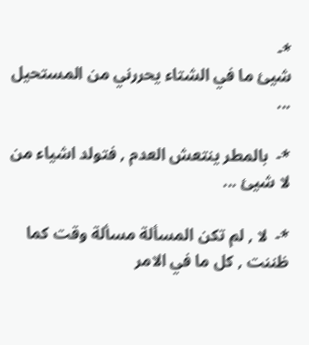*-
شيئ ما في الشتاء يحررني من المستحيل ...

*-  بالمطر ينتعش العدم , فتولد اشياء من لا شيئ ...

*-  لا , لم تكن المسألة مسألة وقت كما ظننت , كل ما في الامر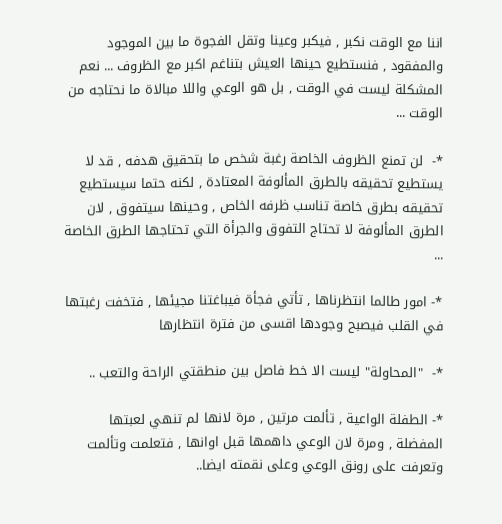اننا مع الوقت نكبر , فيكبر وعينا وتقل الفجوة ما بين الموجود والمفقود , فنستطيع حينها العيش بتناغم اكبر مع الظروف ... نعم المشكلة ليست في الوقت , بل هو الوعي واللا مبالاة ما نحتاجه من الوقت ...

*-  لن تمنع الظروف الخاصة رغبة شخص ما بتحقيق هدفه , قد لا يستطيع تحقيقه بالطرق المألوفة المعتادة , لكنه حتما سيستطيع تحقيقه بطرق خاصة تناسب ظرفه الخاص , وحينها سيتفوق , لان الطرق المألوفة لا تحتاج التفوق والجرأة التي تحتاجها الطرق الخاصة ...

*- امور طالما انتظرناها , تأتي فجأة فيباغتنا مجيئها , فتخفت رغبتها في القلب فيصبح وجودها اقسى من فترة انتظارها

*-  "المحاولة" ليست الا خط فاصل بين منطقتي الراحة والتعب ..

*- الطفلة الواعية , تألمت مرتين , مرة لانها لم تنهي لعبتها المفضلة , ومرة لان الوعي داهمها قبل اوانها , فتعلمت وتألمت وتعرفت على رونق الوعي وعلى نقمته ايضا..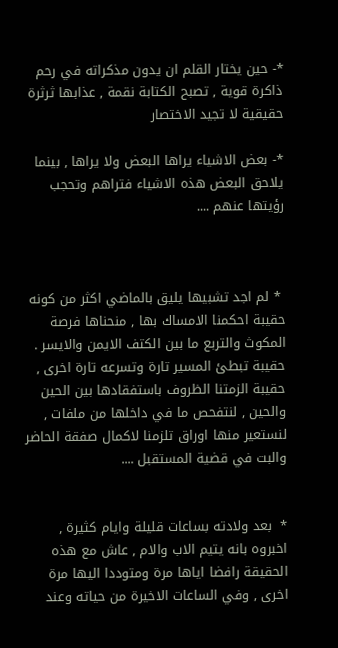*- حين يختار القلم ان يدون مذكراته في رحم ذاكرة قوية , تصبح الكتابة نقمة , عذابها ثرثرة حقيقية لا تجيد الاختصار

*- بعض الاشياء يراها البعض ولا يراها , بينما يلاحق البعض هذه الاشياء فتراهم وتحجب رؤيتها عنهم ....



 * لم اجد تشبيها يليق بالماضي اكثر من كونه حقيبة احكمنا الامساك بها , منحناها فرصة المكوث والتربع ما بين الكتف الايمن والايسر .
حقيبة تبطئ المسير تارة وتسرعه تارة اخرى , حقيبة الزمتنا الظروف باستفقادها بين الحين والحين , لنتفحص ما في داخلها من ملفات , لنستعير منها اوراق تلزمنا لاكمال صفقة الحاضر والبت في قضية المستقبل ....


*  بعد ولادته بساعات قليلة وايام كثيرة , اخبروه بانه يتيم الاب والام , عاش مع هذه الحقيقة رافضا اياها مرة ومتوددا اليها مرة اخرى , وفي الساعات الاخيرة من حياته وعند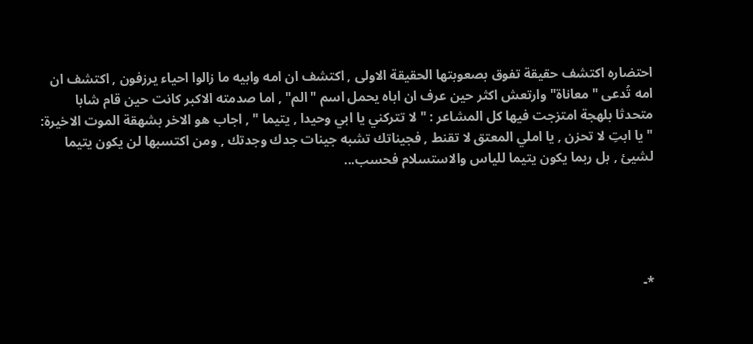احتضاره اكتشف حقيقة تفوق بصعوبتها الحقيقة الاولى , اكتشف ان امه وابيه ما زالوا احياء يرزفون , اكتشف ان امه تُدعى "معاناة" وارتعش اكثر حين عرف ان اباه يحمل اسم "الم" , اما صدمته الاكبر كانت حين قام شابا متحدثا بلهجة امتزجت فيها كل المشاعر : "لا تتركني يا ابي وحيدا , يتيما " , اجاب هو الاخر بشهقة الموت الاخيرة: " يا ابتِ لا تحزن , يا املي المعتق لا تقنط , فجيناتك تشبه جينات جدك وجدتك , ومن اكتسبها لن يكون يتيما لشيئ , بل ربما يكون يتيما للياس والاستسلام فحسب...





*-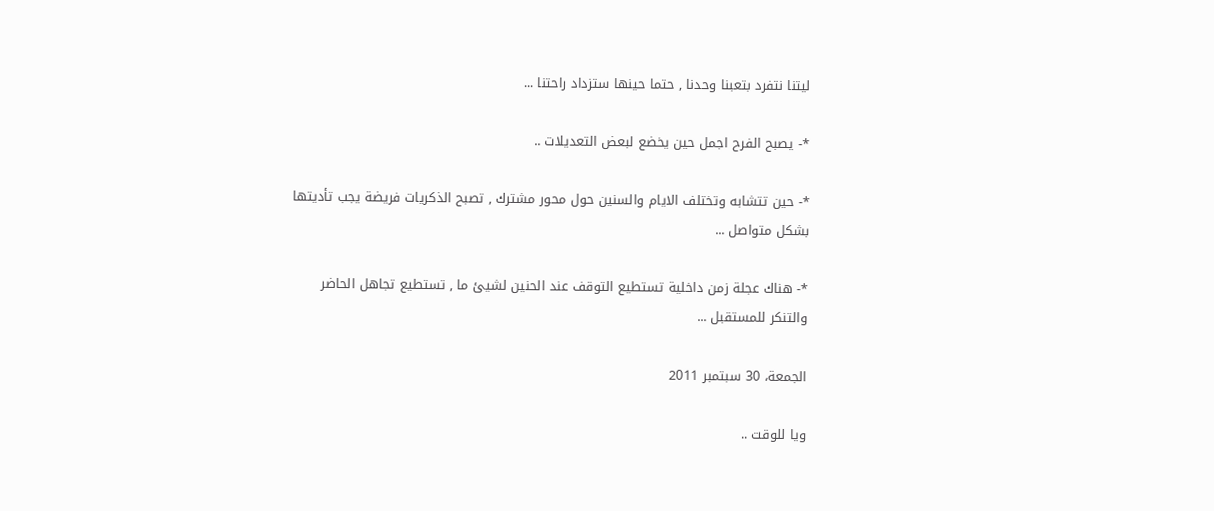ليتنا نتفرد بتعبنا وحدنا , حتما حينها ستزداد راحتنا ...

*- يصبح الفرح اجمل حين يخضع لبعض التعديلات ..

*- حين تتشابه وتختلف الايام والسنين حول محور مشترك , تصبح الذكريات فريضة يجب تأديتها بشكل متواصل ...

*- هناك عجلة زمن داخلية تستطيع التوقف عند الحنين لشيئ ما , تستطيع تجاهل الحاضر والتنكر للمستقبل ...

الجمعة، 30 سبتمبر 2011

ويا للوقت ..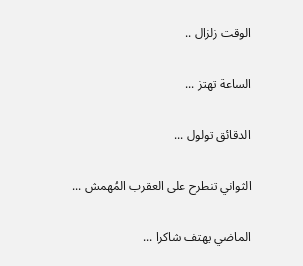الوقت زلزال ..

الساعة تهتز ...

الدقائق تولول ...

الثواني تنطرح على العقرب المُهمش ...

الماضي يهتف شاكرا ...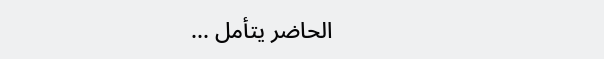الحاضر يتأمل ...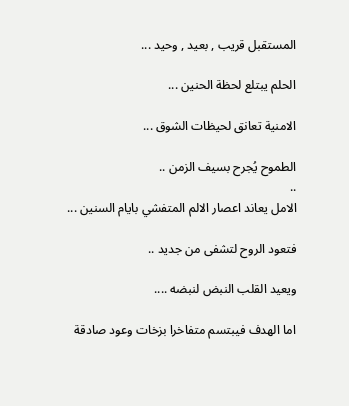المستقبل قريب , بعيد , وحيد ...

الحلم يبتلع لحظة الحنين ...

الامنية تعانق لحيظات الشوق ...

الطموح يُجرح بسيف الزمن ..
..
الامل يعاند اعصار الالم المتفشي بايام السنين ...

فتعود الروح لتشفى من جديد ..

ويعيد القلب النبض لنبضه ....

اما الهدف فيبتسم متفاخرا بزخات وعود صادقة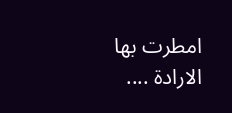امطرت بها الارادة ....